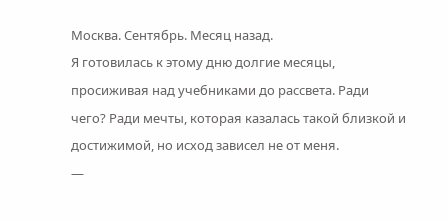Москва. Сентябрь. Месяц назад.
Я готовилась к этому дню долгие месяцы, просиживая над учебниками до рассвета. Ради чего? Ради мечты, которая казалась такой близкой и достижимой, но исход зависел не от меня.
—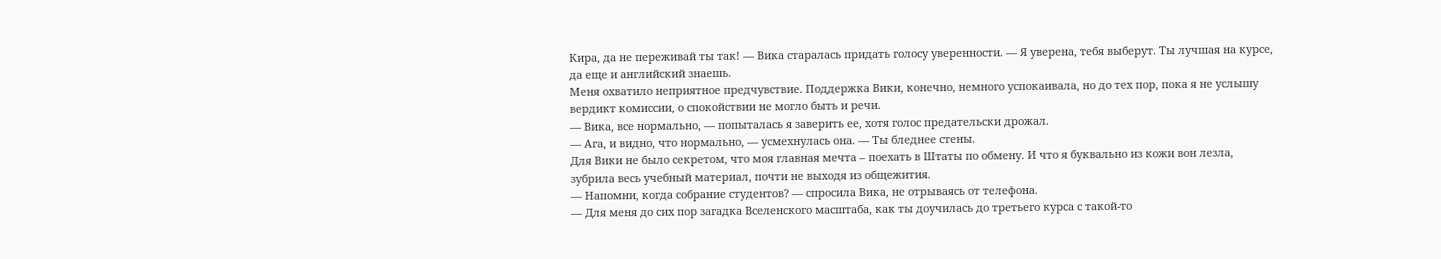Кира, да не переживай ты так! — Вика старалась придать голосу уверенности. — Я уверена, тебя выберут. Ты лучшая на курсе, да еще и английский знаешь.
Меня охватило неприятное предчувствие. Поддержка Вики, конечно, немного успокаивала, но до тех пор, пока я не услышу вердикт комиссии, о спокойствии не могло быть и речи.
— Вика, все нормально, — попыталась я заверить ее, хотя голос предательски дрожал.
— Ага, и видно, что нормально, — усмехнулась она. — Ты бледнее стены.
Для Вики не было секретом, что моя главная мечта – поехать в Штаты по обмену. И что я буквально из кожи вон лезла, зубрила весь учебный материал, почти не выходя из общежития.
— Напомни, когда собрание студентов? — спросила Вика, не отрываясь от телефона.
— Для меня до сих пор загадка Вселенского масштаба, как ты доучилась до третьего курса с такой-то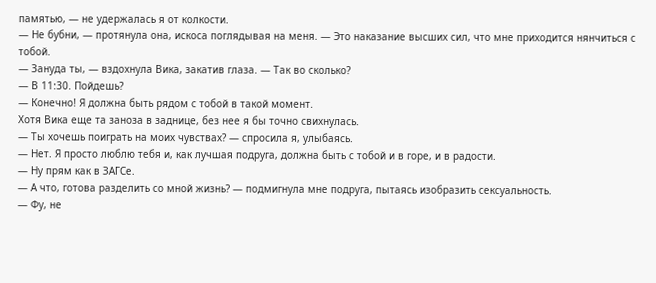памятью, — не удержалась я от колкости.
— Не бубни, — протянула она, искоса поглядывая на меня. — Это наказание высших сил, что мне приходится нянчиться с тобой.
— Зануда ты, — вздохнула Вика, закатив глаза. — Так во сколько?
— В 11:30. Пойдешь?
— Конечно! Я должна быть рядом с тобой в такой момент.
Хотя Вика еще та заноза в заднице, без нее я бы точно свихнулась.
— Ты хочешь поиграть на моих чувствах? — спросила я, улыбаясь.
— Нет. Я просто люблю тебя и, как лучшая подруга, должна быть с тобой и в горе, и в радости.
— Ну прям как в ЗАГСе.
— А что, готова разделить со мной жизнь? — подмигнула мне подруга, пытаясь изобразить сексуальность.
— Фу, не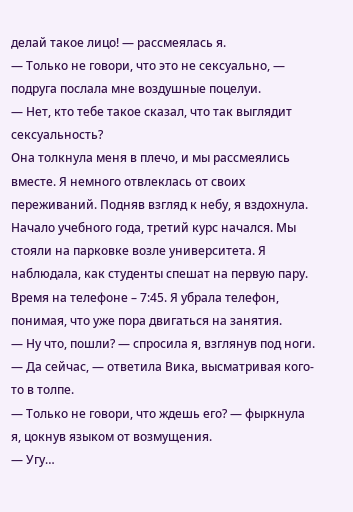делай такое лицо! — рассмеялась я.
— Только не говори, что это не сексуально, — подруга послала мне воздушные поцелуи.
— Нет, кто тебе такое сказал, что так выглядит сексуальность?
Она толкнула меня в плечо, и мы рассмеялись вместе. Я немного отвлеклась от своих переживаний. Подняв взгляд к небу, я вздохнула. Начало учебного года, третий курс начался. Мы стояли на парковке возле университета. Я наблюдала, как студенты спешат на первую пару. Время на телефоне – 7:45. Я убрала телефон, понимая, что уже пора двигаться на занятия.
— Ну что, пошли? — спросила я, взглянув под ноги.
— Да сейчас, — ответила Вика, высматривая кого-то в толпе.
— Только не говори, что ждешь его? — фыркнула я, цокнув языком от возмущения.
— Угу…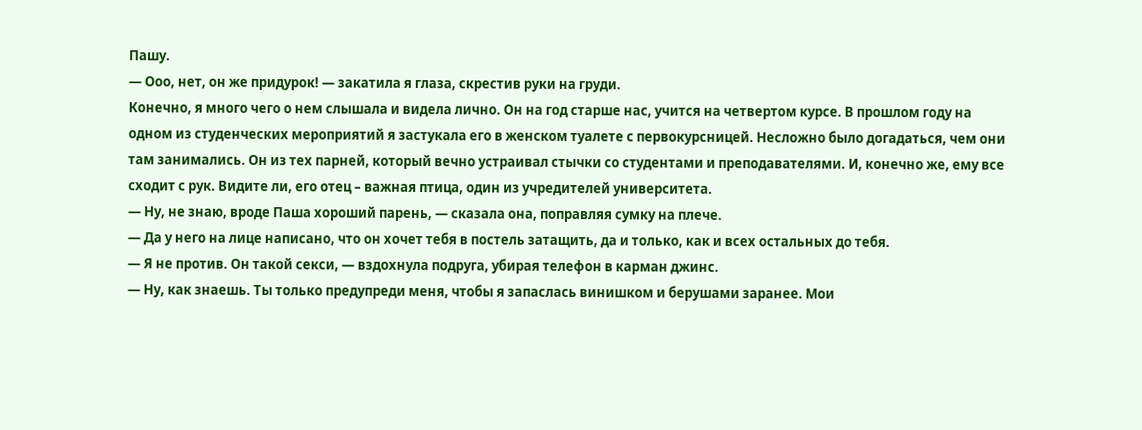Пашу.
— Ооо, нет, он же придурок! — закатила я глаза, скрестив руки на груди.
Конечно, я много чего о нем слышала и видела лично. Он на год старше нас, учится на четвертом курсе. В прошлом году на одном из студенческих мероприятий я застукала его в женском туалете с первокурсницей. Несложно было догадаться, чем они там занимались. Он из тех парней, который вечно устраивал стычки со студентами и преподавателями. И, конечно же, ему все сходит с рук. Видите ли, его отец – важная птица, один из учредителей университета.
— Ну, не знаю, вроде Паша хороший парень, — сказала она, поправляя сумку на плече.
— Да у него на лице написано, что он хочет тебя в постель затащить, да и только, как и всех остальных до тебя.
— Я не против. Он такой секси, — вздохнула подруга, убирая телефон в карман джинс.
— Ну, как знаешь. Ты только предупреди меня, чтобы я запаслась винишком и берушами заранее. Мои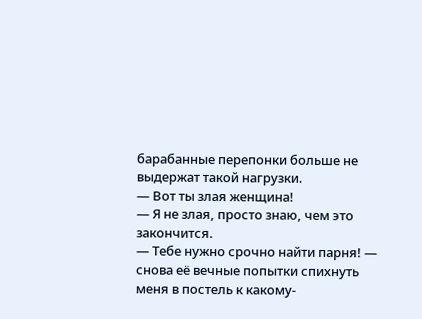барабанные перепонки больше не выдержат такой нагрузки.
— Вот ты злая женщина!
— Я не злая, просто знаю, чем это закончится.
— Тебе нужно срочно найти парня! — снова её вечные попытки спихнуть меня в постель к какому-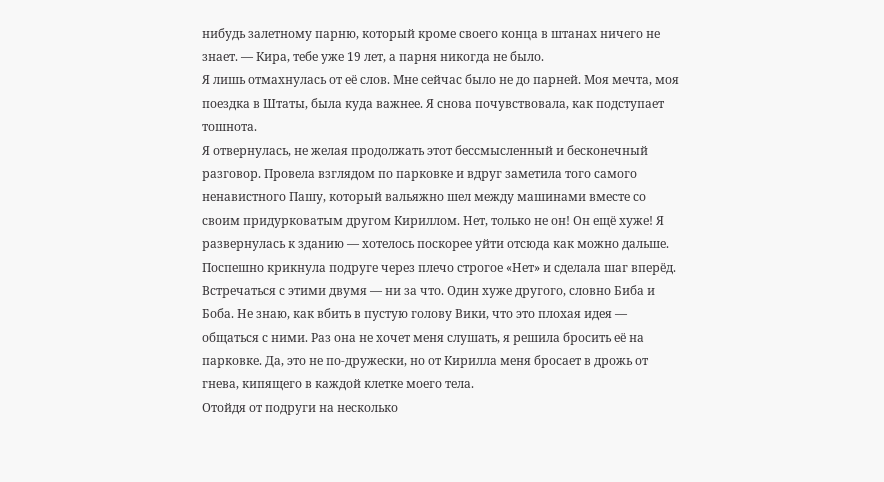нибудь залетному парню, который кроме своего конца в штанах ничего не знает. — Кира, тебе уже 19 лет, а парня никогда не было.
Я лишь отмахнулась от её слов. Мне сейчас было не до парней. Моя мечта, моя поездка в Штаты, была куда важнее. Я снова почувствовала, как подступает тошнота.
Я отвернулась, не желая продолжать этот бессмысленный и бесконечный разговор. Провела взглядом по парковке и вдруг заметила того самого ненавистного Пашу, который вальяжно шел между машинами вместе со своим придурковатым другом Кириллом. Нет, только не он! Он ещё хуже! Я развернулась к зданию — хотелось поскорее уйти отсюда как можно дальше. Поспешно крикнула подруге через плечо строгое «Нет» и сделала шаг вперёд. Встречаться с этими двумя — ни за что. Один хуже другого, словно Биба и Боба. Не знаю, как вбить в пустую голову Вики, что это плохая идея — общаться с ними. Раз она не хочет меня слушать, я решила бросить её на парковке. Да, это не по-дружески, но от Кирилла меня бросает в дрожь от гнева, кипящего в каждой клетке моего тела.
Отойдя от подруги на несколько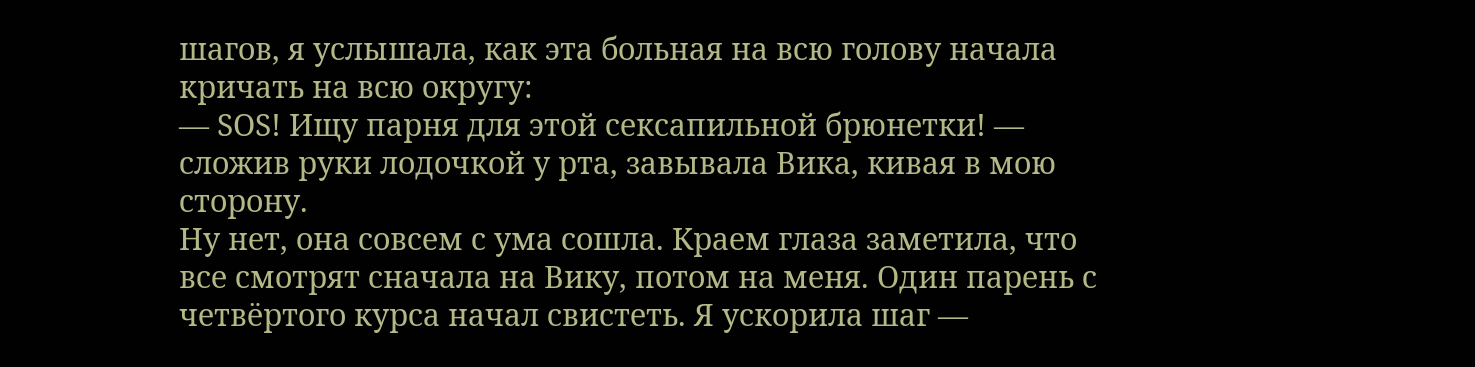шагов, я услышала, как эта больная на всю голову начала кричать на всю округу:
— SOS! Ищу парня для этой сексапильной брюнетки! — сложив руки лодочкой у рта, завывала Вика, кивая в мою сторону.
Ну нет, она совсем с ума сошла. Краем глаза заметила, что все смотрят сначала на Вику, потом на меня. Один парень с четвёртого курса начал свистеть. Я ускорила шаг —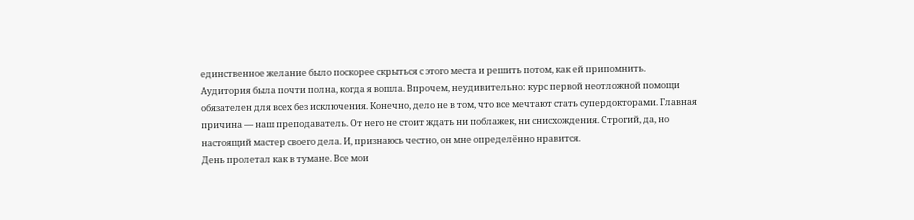единственное желание было поскорее скрыться с этого места и решить потом, как ей припомнить.
Аудитория была почти полна, когда я вошла. Впрочем, неудивительно: курс первой неотложной помощи обязателен для всех без исключения. Конечно, дело не в том, что все мечтают стать супердокторами. Главная причина — наш преподаватель. От него не стоит ждать ни поблажек, ни снисхождения. Строгий, да, но настоящий мастер своего дела. И, признаюсь честно, он мне определённо нравится.
День пролетал как в тумане. Все мои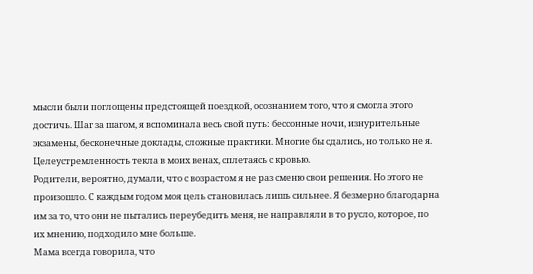мысли были поглощены предстоящей поездкой, осознанием того, что я смогла этого достичь. Шаг за шагом, я вспоминала весь свой путь: бессонные ночи, изнурительные экзамены, бесконечные доклады, сложные практики. Многие бы сдались, но только не я. Целеустремленность текла в моих венах, сплетаясь с кровью.
Родители, вероятно, думали, что с возрастом я не раз сменю свои решения. Но этого не произошло. С каждым годом моя цель становилась лишь сильнее. Я безмерно благодарна им за то, что они не пытались переубедить меня, не направляли в то русло, которое, по их мнению, подходило мне больше.
Мама всегда говорила, что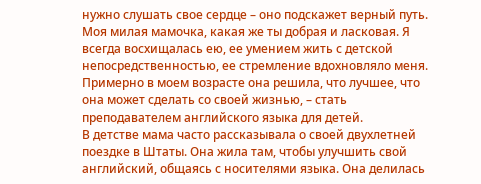нужно слушать свое сердце – оно подскажет верный путь. Моя милая мамочка, какая же ты добрая и ласковая. Я всегда восхищалась ею, ее умением жить с детской непосредственностью, ее стремление вдохновляло меня. Примерно в моем возрасте она решила, что лучшее, что она может сделать со своей жизнью, – стать преподавателем английского языка для детей.
В детстве мама часто рассказывала о своей двухлетней поездке в Штаты. Она жила там, чтобы улучшить свой английский, общаясь с носителями языка. Она делилась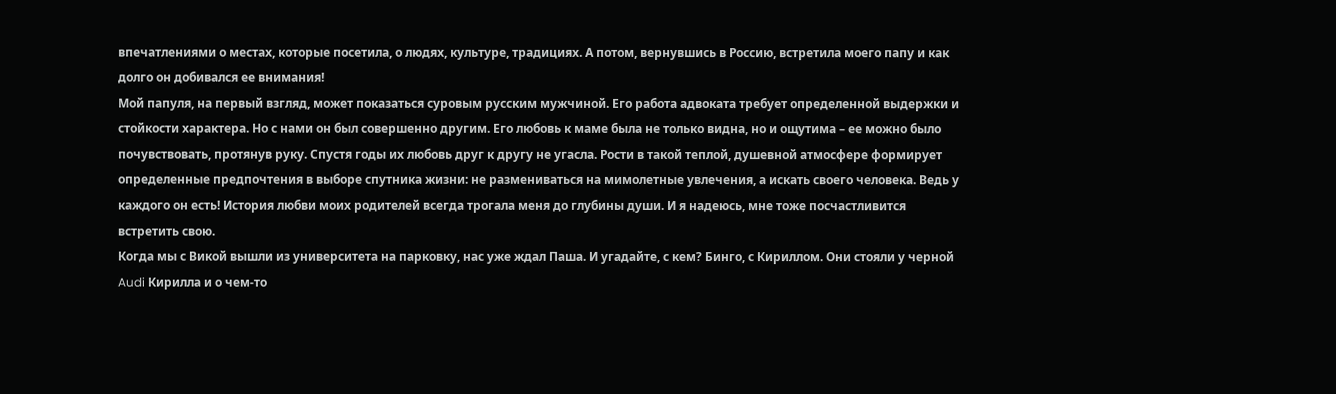впечатлениями о местах, которые посетила, о людях, культуре, традициях. А потом, вернувшись в Россию, встретила моего папу и как долго он добивался ее внимания!
Мой папуля, на первый взгляд, может показаться суровым русским мужчиной. Его работа адвоката требует определенной выдержки и стойкости характера. Но с нами он был совершенно другим. Его любовь к маме была не только видна, но и ощутима – ее можно было почувствовать, протянув руку. Спустя годы их любовь друг к другу не угасла. Рости в такой теплой, душевной атмосфере формирует определенные предпочтения в выборе спутника жизни: не размениваться на мимолетные увлечения, а искать своего человека. Ведь у каждого он есть! История любви моих родителей всегда трогала меня до глубины души. И я надеюсь, мне тоже посчастливится встретить свою.
Когда мы с Викой вышли из университета на парковку, нас уже ждал Паша. И угадайте, с кем? Бинго, с Кириллом. Они стояли у черной Audi Кирилла и о чем-то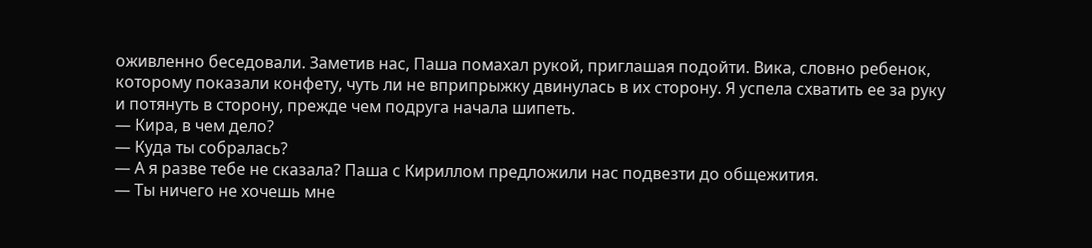оживленно беседовали. Заметив нас, Паша помахал рукой, приглашая подойти. Вика, словно ребенок, которому показали конфету, чуть ли не вприпрыжку двинулась в их сторону. Я успела схватить ее за руку и потянуть в сторону, прежде чем подруга начала шипеть.
— Кира, в чем дело?
— Куда ты собралась?
— А я разве тебе не сказала? Паша с Кириллом предложили нас подвезти до общежития.
— Ты ничего не хочешь мне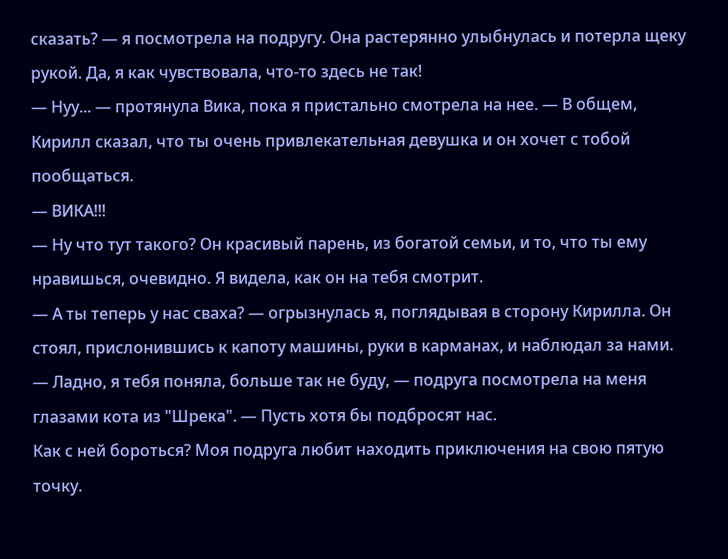сказать? — я посмотрела на подругу. Она растерянно улыбнулась и потерла щеку рукой. Да, я как чувствовала, что-то здесь не так!
— Нуу... — протянула Вика, пока я пристально смотрела на нее. — В общем, Кирилл сказал, что ты очень привлекательная девушка и он хочет с тобой пообщаться.
— ВИКА!!!
— Ну что тут такого? Он красивый парень, из богатой семьи, и то, что ты ему нравишься, очевидно. Я видела, как он на тебя смотрит.
— А ты теперь у нас сваха? — огрызнулась я, поглядывая в сторону Кирилла. Он стоял, прислонившись к капоту машины, руки в карманах, и наблюдал за нами.
— Ладно, я тебя поняла, больше так не буду, — подруга посмотрела на меня глазами кота из "Шрека". — Пусть хотя бы подбросят нас.
Как с ней бороться? Моя подруга любит находить приключения на свою пятую точку.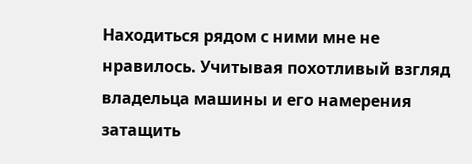Находиться рядом с ними мне не нравилось. Учитывая похотливый взгляд владельца машины и его намерения затащить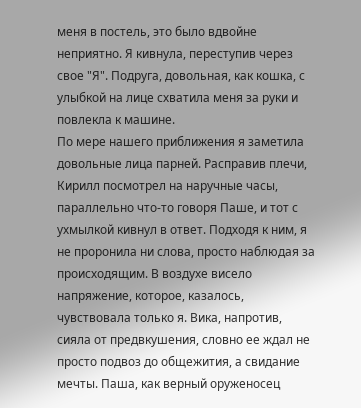меня в постель, это было вдвойне неприятно. Я кивнула, переступив через свое "Я". Подруга, довольная, как кошка, с улыбкой на лице схватила меня за руки и повлекла к машине.
По мере нашего приближения я заметила довольные лица парней. Расправив плечи, Кирилл посмотрел на наручные часы, параллельно что-то говоря Паше, и тот с ухмылкой кивнул в ответ. Подходя к ним, я не проронила ни слова, просто наблюдая за происходящим. В воздухе висело напряжение, которое, казалось, чувствовала только я. Вика, напротив, сияла от предвкушения, словно ее ждал не просто подвоз до общежития, а свидание мечты. Паша, как верный оруженосец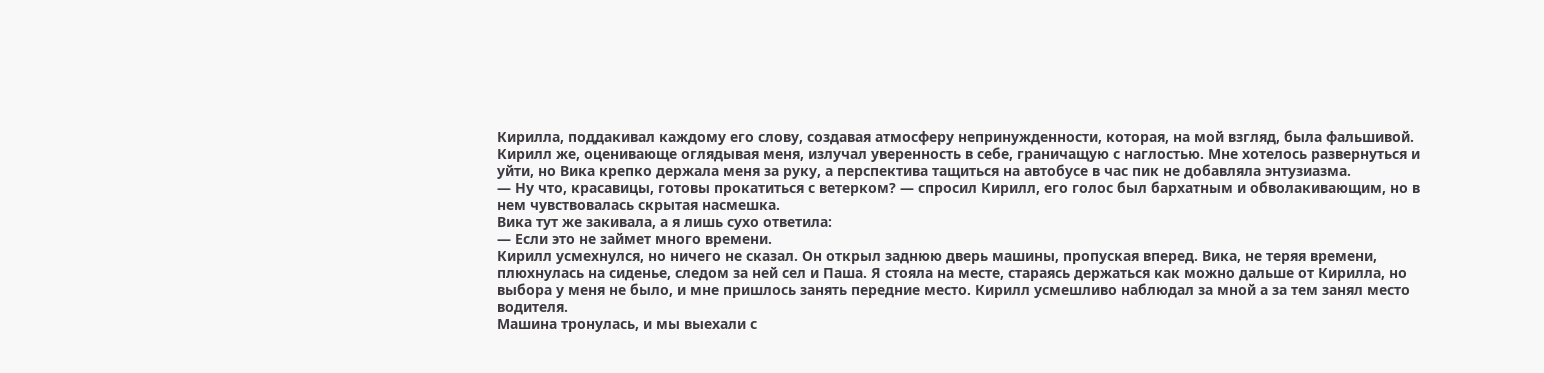Кирилла, поддакивал каждому его слову, создавая атмосферу непринужденности, которая, на мой взгляд, была фальшивой. Кирилл же, оценивающе оглядывая меня, излучал уверенность в себе, граничащую с наглостью. Мне хотелось развернуться и уйти, но Вика крепко держала меня за руку, а перспектива тащиться на автобусе в час пик не добавляла энтузиазма.
— Ну что, красавицы, готовы прокатиться с ветерком? — спросил Кирилл, его голос был бархатным и обволакивающим, но в нем чувствовалась скрытая насмешка.
Вика тут же закивала, а я лишь сухо ответила:
— Если это не займет много времени.
Кирилл усмехнулся, но ничего не сказал. Он открыл заднюю дверь машины, пропуская вперед. Вика, не теряя времени, плюхнулась на сиденье, следом за ней сел и Паша. Я стояла на месте, стараясь держаться как можно дальше от Кирилла, но выбора у меня не было, и мне пришлось занять передние место. Кирилл усмешливо наблюдал за мной а за тем занял место водителя.
Машина тронулась, и мы выехали с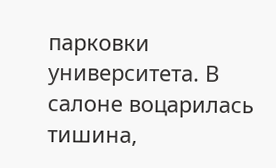парковки университета. В салоне воцарилась тишина,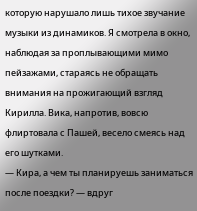которую нарушало лишь тихое звучание музыки из динамиков. Я смотрела в окно, наблюдая за проплывающими мимо пейзажами, стараясь не обращать внимания на прожигающий взгляд Кирилла. Вика, напротив, вовсю флиртовала с Пашей, весело смеясь над его шутками.
— Кира, а чем ты планируешь заниматься после поездки? — вдруг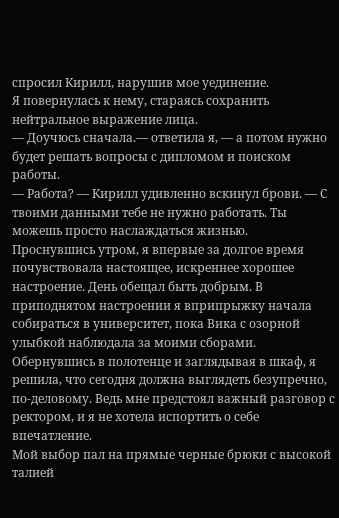спросил Кирилл, нарушив мое уединение.
Я повернулась к нему, стараясь сохранить нейтральное выражение лица.
— Доучюсь сначала.— ответила я, — а потом нужно будет решать вопросы с дипломом и поиском работы.
— Работа? — Кирилл удивленно вскинул брови. — С твоими данными тебе не нужно работать. Ты можешь просто наслаждаться жизнью.
Проснувшись утром, я впервые за долгое время почувствовала настоящее, искреннее хорошее настроение. День обещал быть добрым. В приподнятом настроении я вприпрыжку начала собираться в университет, пока Вика с озорной улыбкой наблюдала за моими сборами.
Обернувшись в полотенце и заглядывая в шкаф, я решила, что сегодня должна выглядеть безупречно, по-деловому. Ведь мне предстоял важный разговор с ректором, и я не хотела испортить о себе впечатление.
Мой выбор пал на прямые черные брюки с высокой талией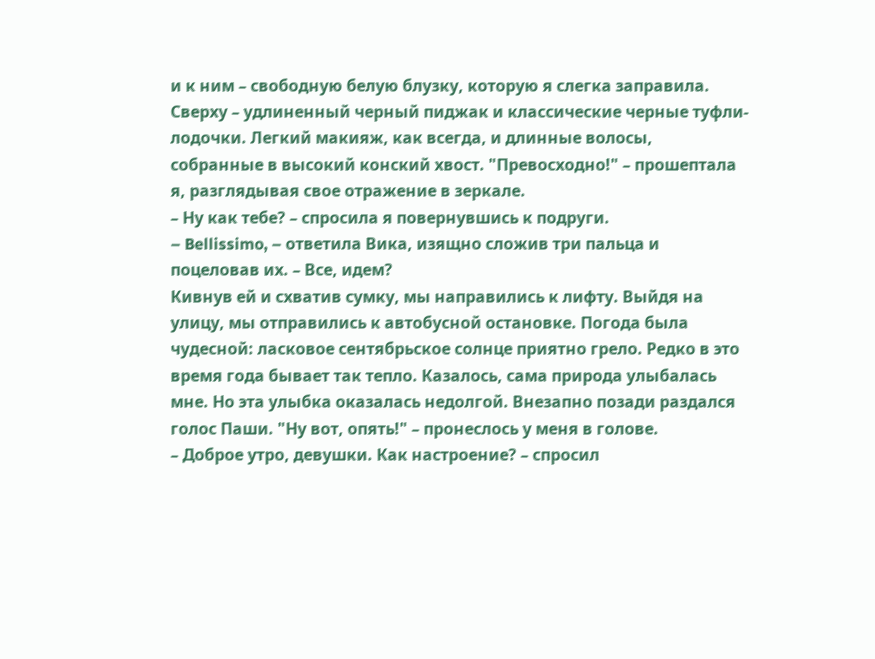и к ним – свободную белую блузку, которую я слегка заправила. Сверху – удлиненный черный пиджак и классические черные туфли-лодочки. Легкий макияж, как всегда, и длинные волосы, собранные в высокий конский хвост. "Превосходно!" – прошептала я, разглядывая свое отражение в зеркале.
– Ну как тебе? – спросила я повернувшись к подруги.
– Bellissimo, – ответила Вика, изящно сложив три пальца и поцеловав их. – Все, идем?
Кивнув ей и схватив сумку, мы направились к лифту. Выйдя на улицу, мы отправились к автобусной остановке. Погода была чудесной: ласковое сентябрьское солнце приятно грело. Редко в это время года бывает так тепло. Казалось, сама природа улыбалась мне. Но эта улыбка оказалась недолгой. Внезапно позади раздался голос Паши. "Ну вот, опять!" – пронеслось у меня в голове.
– Доброе утро, девушки. Как настроение? – спросил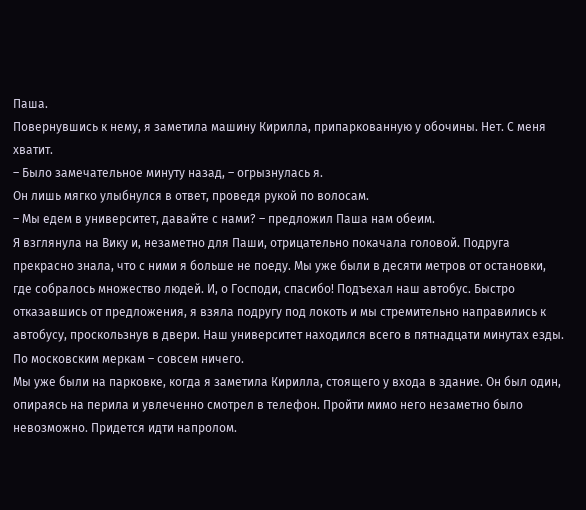Паша.
Повернувшись к нему, я заметила машину Кирилла, припаркованную у обочины. Нет. С меня хватит.
– Было замечательное минуту назад, – огрызнулась я.
Он лишь мягко улыбнулся в ответ, проведя рукой по волосам.
– Мы едем в университет, давайте с нами? – предложил Паша нам обеим.
Я взглянула на Вику и, незаметно для Паши, отрицательно покачала головой. Подруга прекрасно знала, что с ними я больше не поеду. Мы уже были в десяти метров от остановки, где собралось множество людей. И, о Господи, спасибо! Подъехал наш автобус. Быстро отказавшись от предложения, я взяла подругу под локоть и мы стремительно направились к автобусу, проскользнув в двери. Наш университет находился всего в пятнадцати минутах езды. По московским меркам – совсем ничего.
Мы уже были на парковке, когда я заметила Кирилла, стоящего у входа в здание. Он был один, опираясь на перила и увлеченно смотрел в телефон. Пройти мимо него незаметно было невозможно. Придется идти напролом.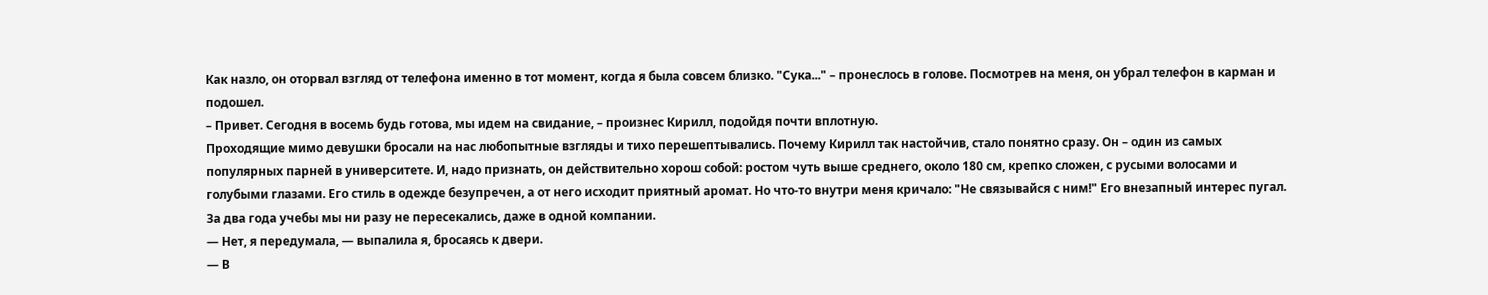Как назло, он оторвал взгляд от телефона именно в тот момент, когда я была совсем близко. "Сука..." – пронеслось в голове. Посмотрев на меня, он убрал телефон в карман и подошел.
– Привет. Сегодня в восемь будь готова, мы идем на свидание, – произнес Кирилл, подойдя почти вплотную.
Проходящие мимо девушки бросали на нас любопытные взгляды и тихо перешептывались. Почему Кирилл так настойчив, стало понятно сразу. Он – один из самых популярных парней в университете. И, надо признать, он действительно хорош собой: ростом чуть выше среднего, около 180 см, крепко сложен, с русыми волосами и голубыми глазами. Его стиль в одежде безупречен, а от него исходит приятный аромат. Но что-то внутри меня кричало: "Не связывайся с ним!" Его внезапный интерес пугал. За два года учебы мы ни разу не пересекались, даже в одной компании.
— Нет, я передумала, — выпалила я, бросаясь к двери.
— В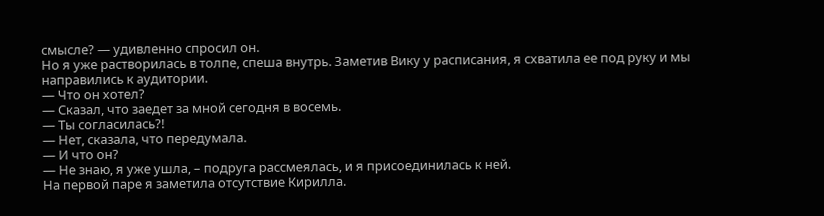смысле? — удивленно спросил он.
Но я уже растворилась в толпе, спеша внутрь. Заметив Вику у расписания, я схватила ее под руку и мы направились к аудитории.
— Что он хотел?
— Сказал, что заедет за мной сегодня в восемь.
— Ты согласилась?!
— Нет, сказала, что передумала.
— И что он?
— Не знаю, я уже ушла, – подруга рассмеялась, и я присоединилась к ней.
На первой паре я заметила отсутствие Кирилла.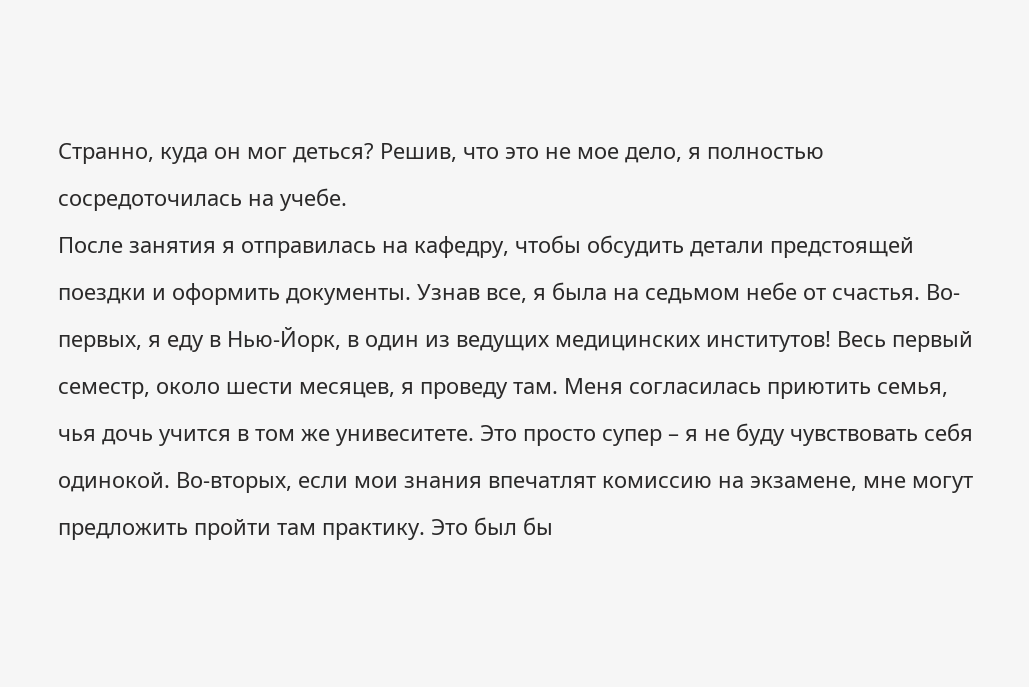Странно, куда он мог деться? Решив, что это не мое дело, я полностью сосредоточилась на учебе.
После занятия я отправилась на кафедру, чтобы обсудить детали предстоящей поездки и оформить документы. Узнав все, я была на седьмом небе от счастья. Во-первых, я еду в Нью-Йорк, в один из ведущих медицинских институтов! Весь первый семестр, около шести месяцев, я проведу там. Меня согласилась приютить семья, чья дочь учится в том же унивеситете. Это просто супер – я не буду чувствовать себя одинокой. Во-вторых, если мои знания впечатлят комиссию на экзамене, мне могут предложить пройти там практику. Это был бы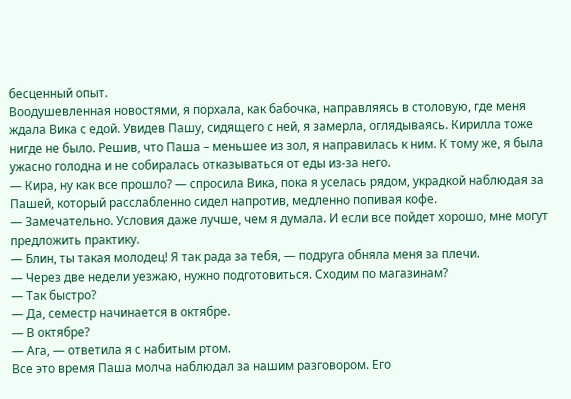бесценный опыт.
Воодушевленная новостями, я порхала, как бабочка, направляясь в столовую, где меня ждала Вика с едой. Увидев Пашу, сидящего с ней, я замерла, оглядываясь. Кирилла тоже нигде не было. Решив, что Паша – меньшее из зол, я направилась к ним. К тому же, я была ужасно голодна и не собиралась отказываться от еды из-за него.
— Кира, ну как все прошло? — спросила Вика, пока я уселась рядом, украдкой наблюдая за Пашей, который расслабленно сидел напротив, медленно попивая кофе.
— Замечательно. Условия даже лучше, чем я думала. И если все пойдет хорошо, мне могут предложить практику.
— Блин, ты такая молодец! Я так рада за тебя, — подруга обняла меня за плечи.
— Через две недели уезжаю, нужно подготовиться. Сходим по магазинам?
— Так быстро?
— Да, семестр начинается в октябре.
— В октябре?
— Ага, — ответила я с набитым ртом.
Все это время Паша молча наблюдал за нашим разговором. Его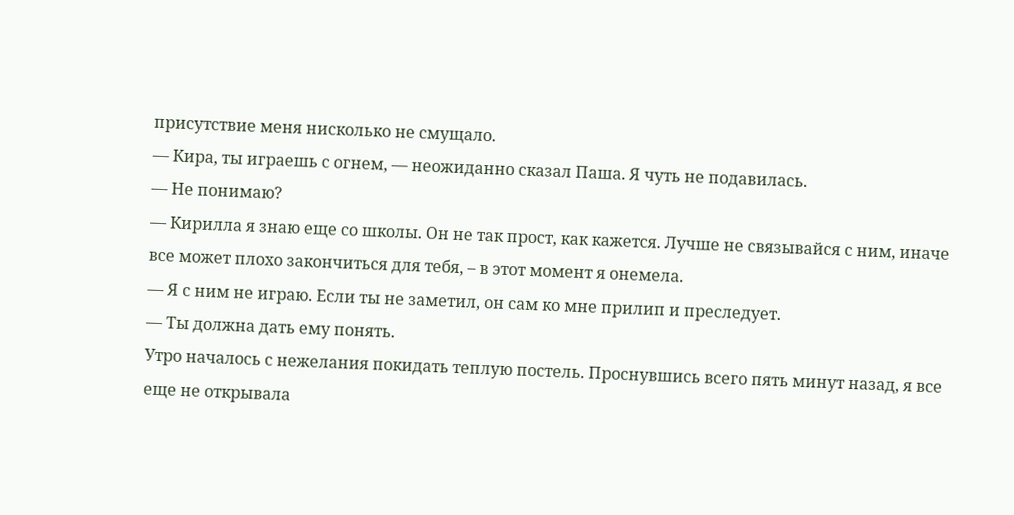присутствие меня нисколько не смущало.
— Кира, ты играешь с огнем, — неожиданно сказал Паша. Я чуть не подавилась.
— Не понимаю?
— Кирилла я знаю еще со школы. Он не так прост, как кажется. Лучше не связывайся с ним, иначе все может плохо закончиться для тебя, – в этот момент я онемела.
— Я с ним не играю. Если ты не заметил, он сам ко мне прилип и преследует.
— Ты должна дать ему понять.
Утро началось с нежелания покидать теплую постель. Проснувшись всего пять минут назад, я все еще не открывала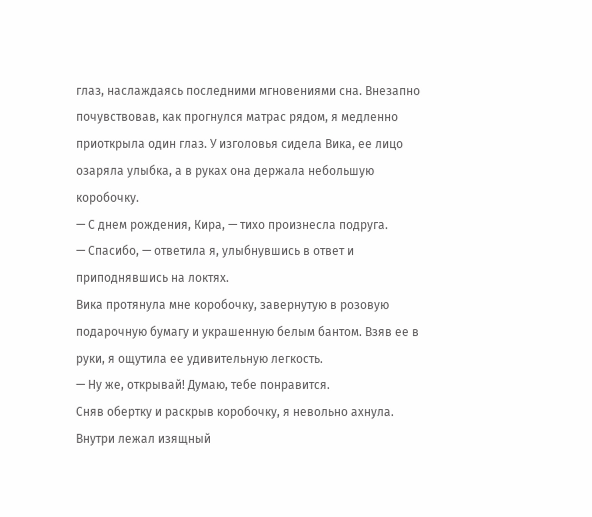глаз, наслаждаясь последними мгновениями сна. Внезапно почувствовав, как прогнулся матрас рядом, я медленно приоткрыла один глаз. У изголовья сидела Вика, ее лицо озаряла улыбка, а в руках она держала небольшую коробочку.
— С днем рождения, Кира, — тихо произнесла подруга.
— Спасибо, — ответила я, улыбнувшись в ответ и приподнявшись на локтях.
Вика протянула мне коробочку, завернутую в розовую подарочную бумагу и украшенную белым бантом. Взяв ее в руки, я ощутила ее удивительную легкость.
— Ну же, открывай! Думаю, тебе понравится.
Сняв обертку и раскрыв коробочку, я невольно ахнула. Внутри лежал изящный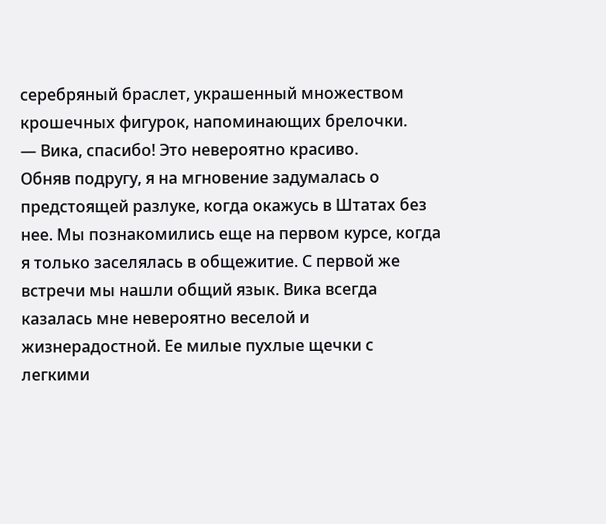серебряный браслет, украшенный множеством крошечных фигурок, напоминающих брелочки.
— Вика, спасибо! Это невероятно красиво.
Обняв подругу, я на мгновение задумалась о предстоящей разлуке, когда окажусь в Штатах без нее. Мы познакомились еще на первом курсе, когда я только заселялась в общежитие. С первой же встречи мы нашли общий язык. Вика всегда казалась мне невероятно веселой и жизнерадостной. Ее милые пухлые щечки с легкими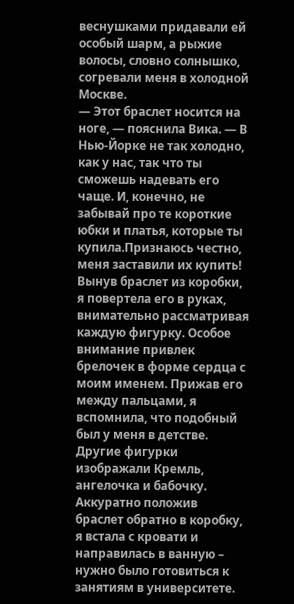веснушками придавали ей особый шарм, а рыжие волосы, словно солнышко, согревали меня в холодной Москве.
— Этот браслет носится на ноге, — пояснила Вика. — В Нью-Йорке не так холодно, как у нас, так что ты сможешь надевать его чаще. И, конечно, не забывай про те короткие юбки и платья, которые ты купила.Признаюсь честно, меня заставили их купить!
Вынув браслет из коробки, я повертела его в руках, внимательно рассматривая каждую фигурку. Особое внимание привлек брелочек в форме сердца с моим именем. Прижав его между пальцами, я вспомнила, что подобный был у меня в детстве. Другие фигурки изображали Кремль, ангелочка и бабочку. Аккуратно положив браслет обратно в коробку, я встала с кровати и направилась в ванную – нужно было готовиться к занятиям в университете.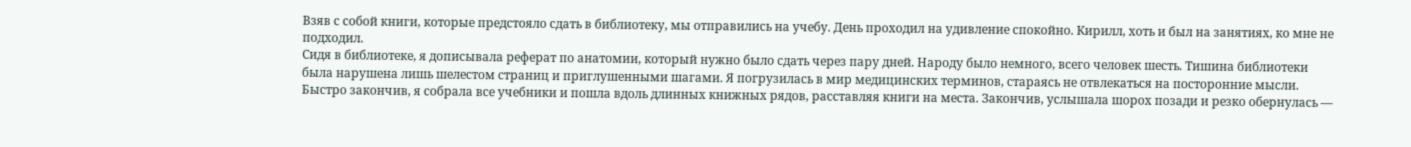Взяв с собой книги, которые предстояло сдать в библиотеку, мы отправились на учебу. День проходил на удивление спокойно. Кирилл, хоть и был на занятиях, ко мне не подходил.
Сидя в библиотеке, я дописывала реферат по анатомии, который нужно было сдать через пару дней. Народу было немного, всего человек шесть. Тишина библиотеки была нарушена лишь шелестом страниц и приглушенными шагами. Я погрузилась в мир медицинских терминов, стараясь не отвлекаться на посторонние мысли. Быстро закончив, я собрала все учебники и пошла вдоль длинных книжных рядов, расставляя книги на места. Закончив, услышала шорох позади и резко обернулась —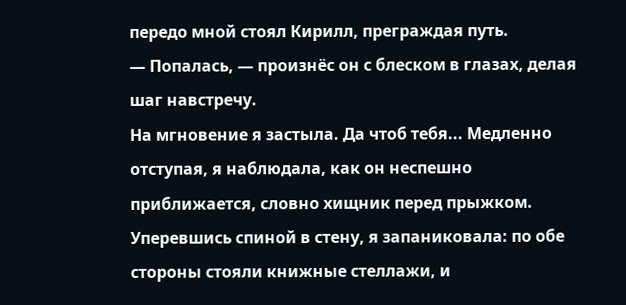передо мной стоял Кирилл, преграждая путь.
— Попалась, — произнёс он с блеском в глазах, делая шаг навстречу.
На мгновение я застыла. Да чтоб тебя... Медленно отступая, я наблюдала, как он неспешно приближается, словно хищник перед прыжком. Уперевшись спиной в стену, я запаниковала: по обе стороны стояли книжные стеллажи, и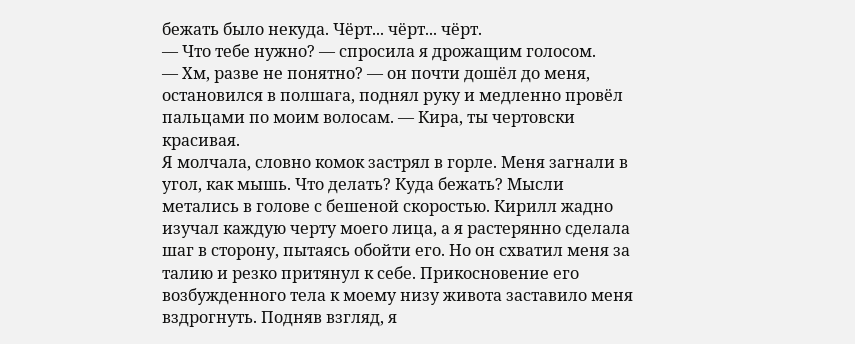бежать было некуда. Чёрт... чёрт... чёрт.
— Что тебе нужно? — спросила я дрожащим голосом.
— Хм, разве не понятно? — он почти дошёл до меня, остановился в полшага, поднял руку и медленно провёл пальцами по моим волосам. — Кира, ты чертовски красивая.
Я молчала, словно комок застрял в горле. Меня загнали в угол, как мышь. Что делать? Куда бежать? Мысли метались в голове с бешеной скоростью. Кирилл жадно изучал каждую черту моего лица, а я растерянно сделала шаг в сторону, пытаясь обойти его. Но он схватил меня за талию и резко притянул к себе. Прикосновение его возбужденного тела к моему низу живота заставило меня вздрогнуть. Подняв взгляд, я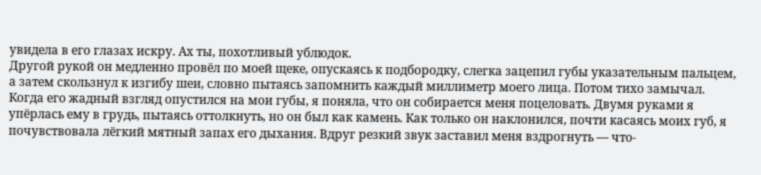увидела в его глазах искру. Ах ты, похотливый ублюдок.
Другой рукой он медленно провёл по моей щеке, опускаясь к подбородку, слегка зацепил губы указательным пальцем, а затем скользнул к изгибу шеи, словно пытаясь запомнить каждый миллиметр моего лица. Потом тихо замычал. Когда его жадный взгляд опустился на мои губы, я поняла, что он собирается меня поцеловать. Двумя руками я упёрлась ему в грудь, пытаясь оттолкнуть, но он был как камень. Как только он наклонился, почти касаясь моих губ, я почувствовала лёгкий мятный запах его дыхания. Вдруг резкий звук заставил меня вздрогнуть — что-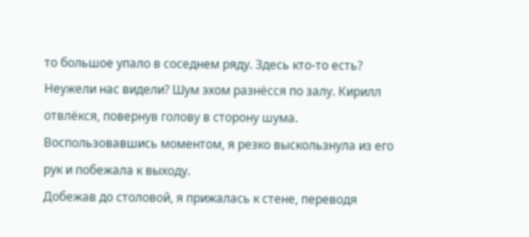то большое упало в соседнем ряду. Здесь кто-то есть? Неужели нас видели? Шум эхом разнёсся по залу. Кирилл отвлёкся, повернув голову в сторону шума. Воспользовавшись моментом, я резко выскользнула из его рук и побежала к выходу.
Добежав до столовой, я прижалась к стене, переводя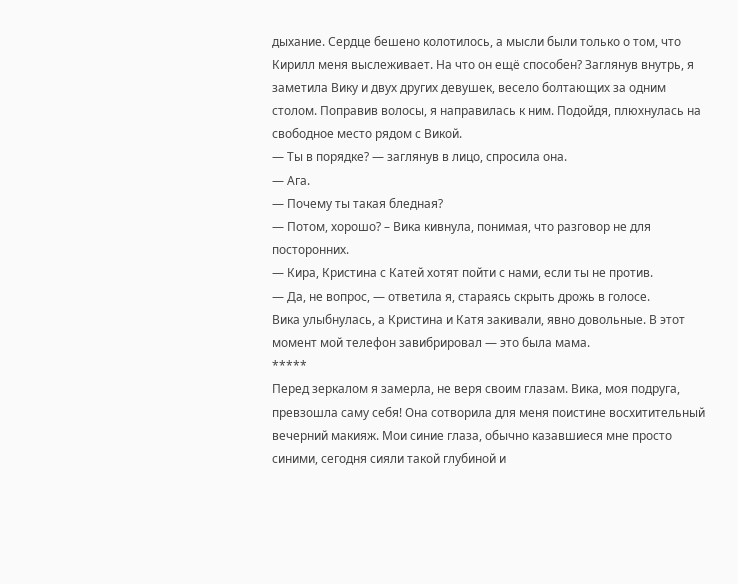дыхание. Сердце бешено колотилось, а мысли были только о том, что Кирилл меня выслеживает. На что он ещё способен? Заглянув внутрь, я заметила Вику и двух других девушек, весело болтающих за одним столом. Поправив волосы, я направилась к ним. Подойдя, плюхнулась на свободное место рядом с Викой.
— Ты в порядке? — заглянув в лицо, спросила она.
— Ага.
— Почему ты такая бледная?
— Потом, хорошо? – Вика кивнула, понимая, что разговор не для посторонних.
— Кира, Кристина с Катей хотят пойти с нами, если ты не против.
— Да, не вопрос, — ответила я, стараясь скрыть дрожь в голосе.
Вика улыбнулась, а Кристина и Катя закивали, явно довольные. В этот момент мой телефон завибрировал — это была мама.
*****
Перед зеркалом я замерла, не веря своим глазам. Вика, моя подруга, превзошла саму себя! Она сотворила для меня поистине восхитительный вечерний макияж. Мои синие глаза, обычно казавшиеся мне просто синими, сегодня сияли такой глубиной и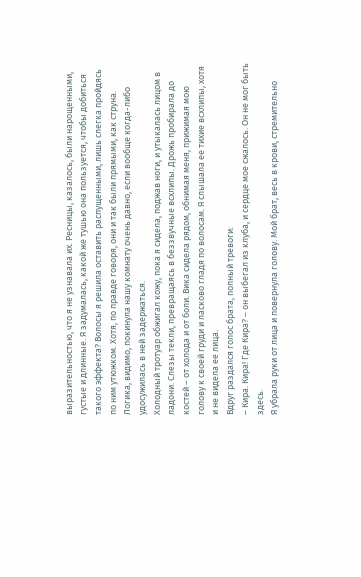выразительностью, что я не узнавала их. Ресницы, казалось, были нарощенными, густые и длинные. Я задумалась, какой же тушью она пользуется, чтобы добиться такого эффекта? Волосы я решила оставить распущенными, лишь слегка пройдясь по ним утюжком. Хотя, по правде говоря, они и так были прямыми, как струна. Логика, видимо, покинула нашу комнату очень давно, если вообще когда-либо удосужилась в ней задержаться.
Холодный тротуар обжигал кожу, пока я сидела, поджав ноги, и утыкалась лицом в ладони. Слезы текли, превращаясь в беззвучные всхлипы. Дрожь пробирала до костей – от холода и от боли. Вика сидела рядом, обнимая меня, прижимая мою голову к своей груди и ласково гладя по волосам. Я слышала ее тихие всхлипы, хотя и не видела ее лица.
Вдруг раздался голос брата, полный тревоги:
– Кира. Кира! Где Кира? – он выбегал из клуба, и сердце мое сжалось. Он не мог быть здесь.
Я убрала руки от лица и повернула голову. Мой брат, весь в крови, стремительно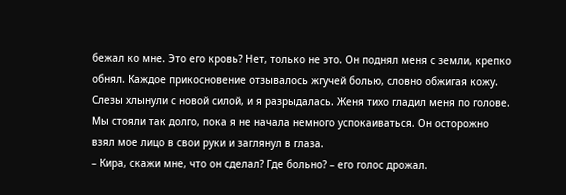бежал ко мне. Это его кровь? Нет, только не это. Он поднял меня с земли, крепко обнял. Каждое прикосновение отзывалось жгучей болью, словно обжигая кожу. Слезы хлынули с новой силой, и я разрыдалась. Женя тихо гладил меня по голове. Мы стояли так долго, пока я не начала немного успокаиваться. Он осторожно взял мое лицо в свои руки и заглянул в глаза.
– Кира, скажи мне, что он сделал? Где больно? – его голос дрожал.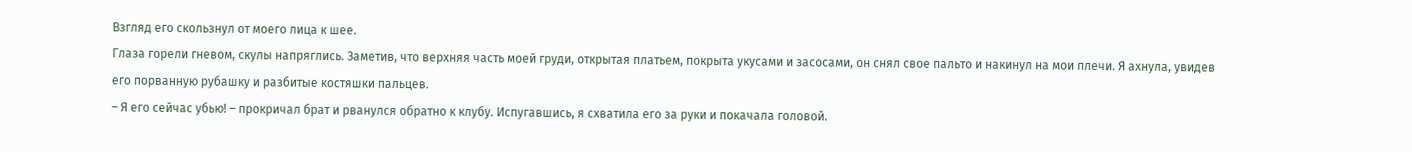Взгляд его скользнул от моего лица к шее.
Глаза горели гневом, скулы напряглись. Заметив, что верхняя часть моей груди, открытая платьем, покрыта укусами и засосами, он снял свое пальто и накинул на мои плечи. Я ахнула, увидев его порванную рубашку и разбитые костяшки пальцев.
– Я его сейчас убью! – прокричал брат и рванулся обратно к клубу. Испугавшись, я схватила его за руки и покачала головой.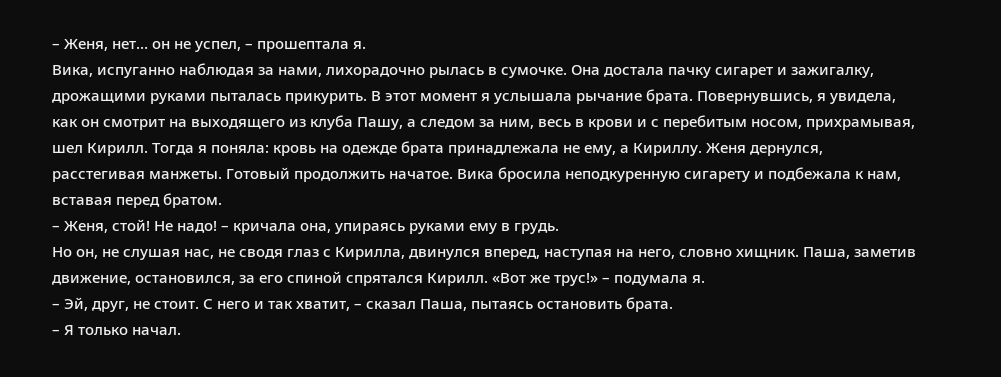– Женя, нет… он не успел, – прошептала я.
Вика, испуганно наблюдая за нами, лихорадочно рылась в сумочке. Она достала пачку сигарет и зажигалку, дрожащими руками пыталась прикурить. В этот момент я услышала рычание брата. Повернувшись, я увидела, как он смотрит на выходящего из клуба Пашу, а следом за ним, весь в крови и с перебитым носом, прихрамывая, шел Кирилл. Тогда я поняла: кровь на одежде брата принадлежала не ему, а Кириллу. Женя дернулся, расстегивая манжеты. Готовый продолжить начатое. Вика бросила неподкуренную сигарету и подбежала к нам, вставая перед братом.
– Женя, стой! Не надо! – кричала она, упираясь руками ему в грудь.
Но он, не слушая нас, не сводя глаз с Кирилла, двинулся вперед, наступая на него, словно хищник. Паша, заметив движение, остановился, за его спиной спрятался Кирилл. «Вот же трус!» – подумала я.
– Эй, друг, не стоит. С него и так хватит, – сказал Паша, пытаясь остановить брата.
– Я только начал.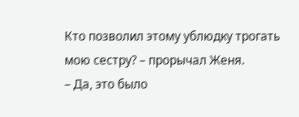Кто позволил этому ублюдку трогать мою сестру? – прорычал Женя.
– Да, это было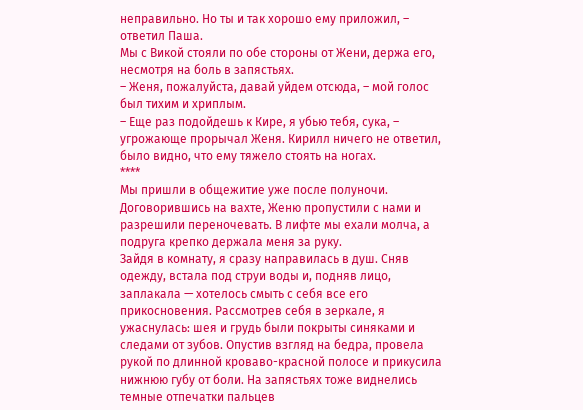неправильно. Но ты и так хорошо ему приложил, – ответил Паша.
Мы с Викой стояли по обе стороны от Жени, держа его, несмотря на боль в запястьях.
– Женя, пожалуйста, давай уйдем отсюда, – мой голос был тихим и хриплым.
– Еще раз подойдешь к Кире, я убью тебя, сука, – угрожающе прорычал Женя. Кирилл ничего не ответил, было видно, что ему тяжело стоять на ногах.
****
Мы пришли в общежитие уже после полуночи. Договорившись на вахте, Женю пропустили с нами и разрешили переночевать. В лифте мы ехали молча, а подруга крепко держала меня за руку.
Зайдя в комнату, я сразу направилась в душ. Сняв одежду, встала под струи воды и, подняв лицо, заплакала — хотелось смыть с себя все его прикосновения. Рассмотрев себя в зеркале, я ужаснулась: шея и грудь были покрыты синяками и следами от зубов. Опустив взгляд на бедра, провела рукой по длинной кроваво-красной полосе и прикусила нижнюю губу от боли. На запястьях тоже виднелись темные отпечатки пальцев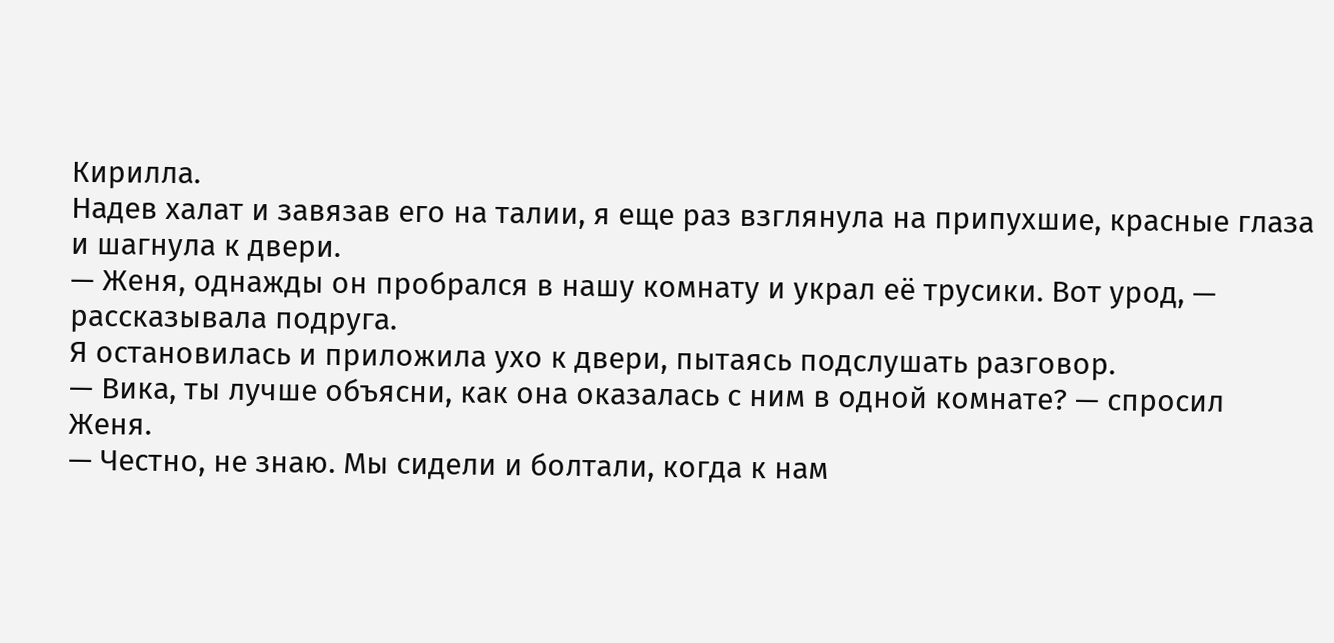Кирилла.
Надев халат и завязав его на талии, я еще раз взглянула на припухшие, красные глаза и шагнула к двери.
— Женя, однажды он пробрался в нашу комнату и украл её трусики. Вот урод, — рассказывала подруга.
Я остановилась и приложила ухо к двери, пытаясь подслушать разговор.
— Вика, ты лучше объясни, как она оказалась с ним в одной комнате? — спросил Женя.
— Честно, не знаю. Мы сидели и болтали, когда к нам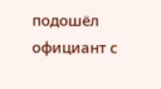подошёл официант с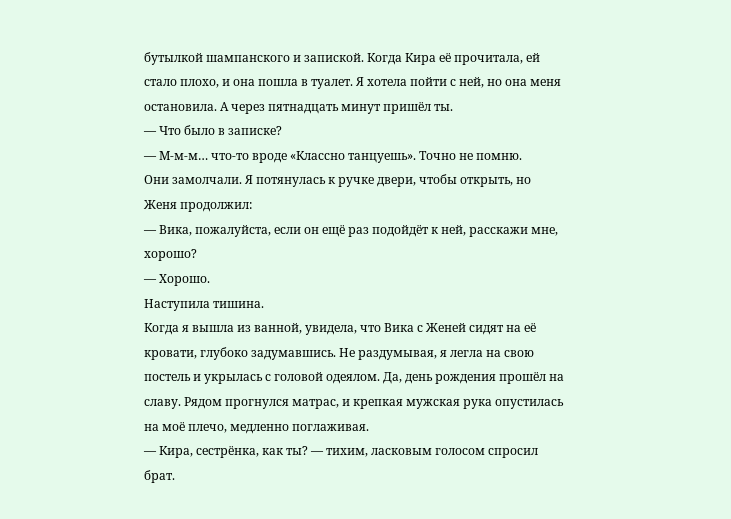бутылкой шампанского и запиской. Когда Кира её прочитала, ей стало плохо, и она пошла в туалет. Я хотела пойти с ней, но она меня остановила. А через пятнадцать минут пришёл ты.
— Что было в записке?
— М-м-м… что-то вроде «Классно танцуешь». Точно не помню.
Они замолчали. Я потянулась к ручке двери, чтобы открыть, но Женя продолжил:
— Вика, пожалуйста, если он ещё раз подойдёт к ней, расскажи мне, хорошо?
— Хорошо.
Наступила тишина.
Когда я вышла из ванной, увидела, что Вика с Женей сидят на её кровати, глубоко задумавшись. Не раздумывая, я легла на свою постель и укрылась с головой одеялом. Да, день рождения прошёл на славу. Рядом прогнулся матрас, и крепкая мужская рука опустилась на моё плечо, медленно поглаживая.
— Кира, сестрёнка, как ты? — тихим, ласковым голосом спросил брат.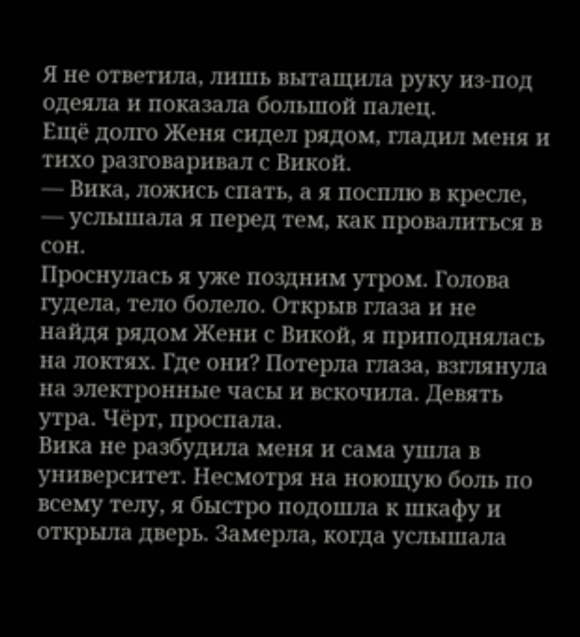Я не ответила, лишь вытащила руку из-под одеяла и показала большой палец.
Ещё долго Женя сидел рядом, гладил меня и тихо разговаривал с Викой.
— Вика, ложись спать, а я посплю в кресле, — услышала я перед тем, как провалиться в сон.
Проснулась я уже поздним утром. Голова гудела, тело болело. Открыв глаза и не найдя рядом Жени с Викой, я приподнялась на локтях. Где они? Потерла глаза, взглянула на электронные часы и вскочила. Девять утра. Чёрт, проспала.
Вика не разбудила меня и сама ушла в университет. Несмотря на ноющую боль по всему телу, я быстро подошла к шкафу и открыла дверь. Замерла, когда услышала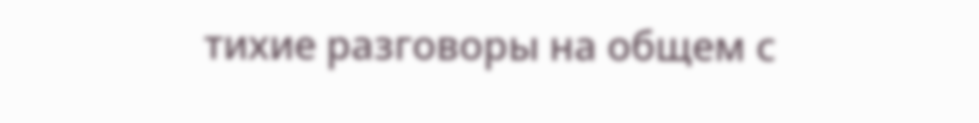тихие разговоры на общем с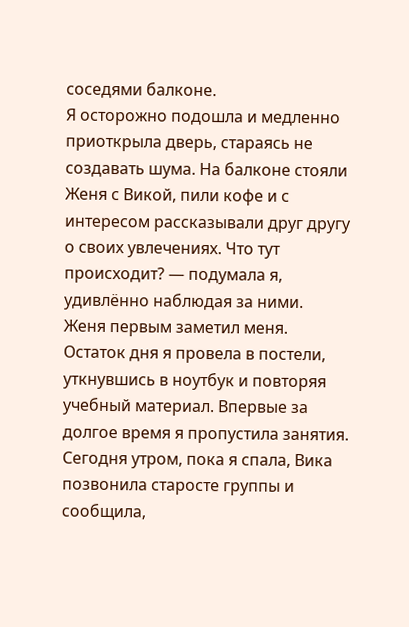соседями балконе.
Я осторожно подошла и медленно приоткрыла дверь, стараясь не создавать шума. На балконе стояли Женя с Викой, пили кофе и с интересом рассказывали друг другу о своих увлечениях. Что тут происходит? — подумала я, удивлённо наблюдая за ними.
Женя первым заметил меня.
Остаток дня я провела в постели, уткнувшись в ноутбук и повторяя учебный материал. Впервые за долгое время я пропустила занятия. Сегодня утром, пока я спала, Вика позвонила старосте группы и сообщила,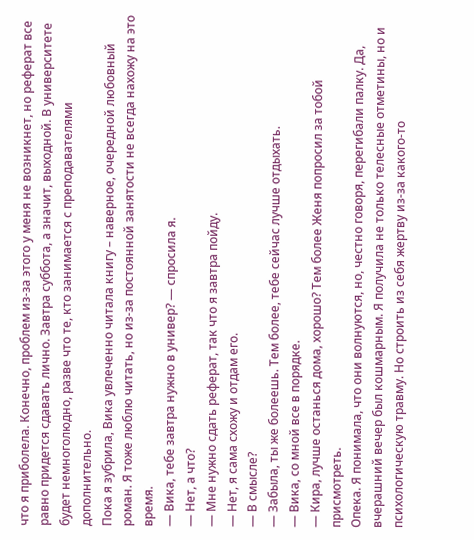что я приболела. Конечно, проблем из-за этого у меня не возникнет, но реферат все равно придется сдавать лично. Завтра суббота, а значит, выходной. В университете будет немноголюдно, разве что те, кто занимается с преподавателями дополнительно.
Пока я зубрила, Вика увлеченно читала книгу – наверное, очередной любовный роман. Я тоже люблю читать, но из-за постоянной занятости не всегда нахожу на это время.
— Вика, тебе завтра нужно в универ? — спросила я.
— Нет, а что?
— Мне нужно сдать реферат, так что я завтра пойду.
— Нет, я сама схожу и отдам его.
— В смысле?
— Забыла, ты же болеешь. Тем более, тебе сейчас лучше отдыхать.
— Вика, со мной все в порядке.
— Кира, лучше останься дома, хорошо? Тем более Женя попросил за тобой присмотреть.
Опека. Я понимала, что они волнуются, но, честно говоря, перегибали палку. Да, вчерашний вечер был кошмарным. Я получила не только телесные отметины, но и психологическую травму. Но строить из себя жертву из-за какого-то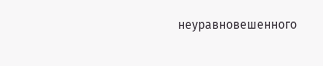неуравновешенного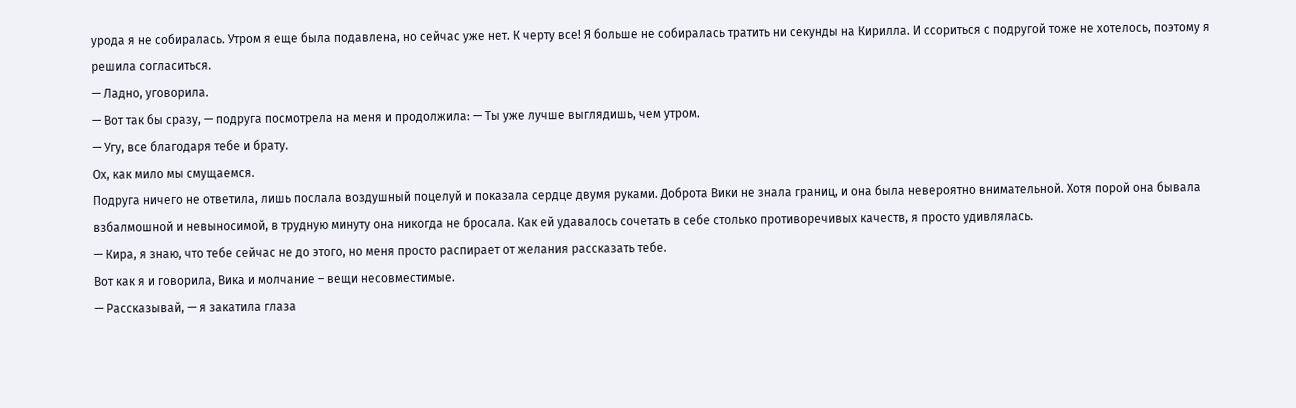урода я не собиралась. Утром я еще была подавлена, но сейчас уже нет. К черту все! Я больше не собиралась тратить ни секунды на Кирилла. И ссориться с подругой тоже не хотелось, поэтому я решила согласиться.
— Ладно, уговорила.
— Вот так бы сразу, — подруга посмотрела на меня и продолжила: — Ты уже лучше выглядишь, чем утром.
— Угу, все благодаря тебе и брату.
Ох, как мило мы смущаемся.
Подруга ничего не ответила, лишь послала воздушный поцелуй и показала сердце двумя руками. Доброта Вики не знала границ, и она была невероятно внимательной. Хотя порой она бывала взбалмошной и невыносимой, в трудную минуту она никогда не бросала. Как ей удавалось сочетать в себе столько противоречивых качеств, я просто удивлялась.
— Кира, я знаю, что тебе сейчас не до этого, но меня просто распирает от желания рассказать тебе.
Вот как я и говорила, Вика и молчание – вещи несовместимые.
— Рассказывай, — я закатила глаза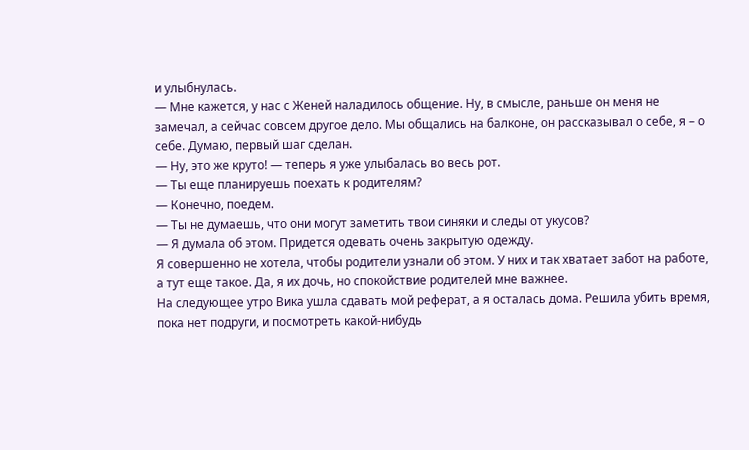и улыбнулась.
— Мне кажется, у нас с Женей наладилось общение. Ну, в смысле, раньше он меня не замечал, а сейчас совсем другое дело. Мы общались на балконе, он рассказывал о себе, я – о себе. Думаю, первый шаг сделан.
— Ну, это же круто! — теперь я уже улыбалась во весь рот.
— Ты еще планируешь поехать к родителям?
— Конечно, поедем.
— Ты не думаешь, что они могут заметить твои синяки и следы от укусов?
— Я думала об этом. Придется одевать очень закрытую одежду.
Я совершенно не хотела, чтобы родители узнали об этом. У них и так хватает забот на работе, а тут еще такое. Да, я их дочь, но спокойствие родителей мне важнее.
На следующее утро Вика ушла сдавать мой реферат, а я осталась дома. Решила убить время, пока нет подруги, и посмотреть какой-нибудь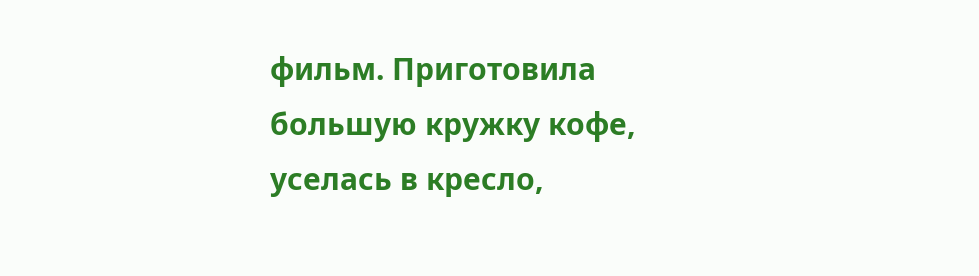фильм. Приготовила большую кружку кофе, уселась в кресло,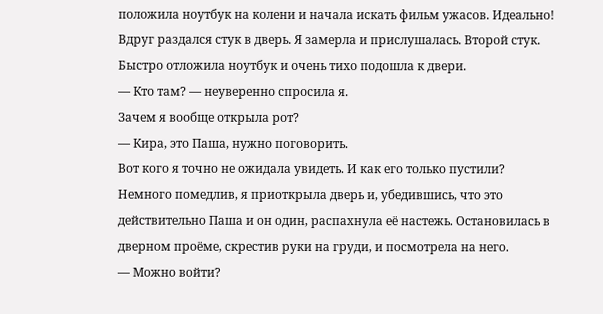положила ноутбук на колени и начала искать фильм ужасов. Идеально!
Вдруг раздался стук в дверь. Я замерла и прислушалась. Второй стук. Быстро отложила ноутбук и очень тихо подошла к двери.
— Кто там? — неуверенно спросила я.
Зачем я вообще открыла рот?
— Кира, это Паша, нужно поговорить.
Вот кого я точно не ожидала увидеть. И как его только пустили?
Немного помедлив, я приоткрыла дверь и, убедившись, что это действительно Паша и он один, распахнула её настежь. Остановилась в дверном проёме, скрестив руки на груди, и посмотрела на него.
— Можно войти?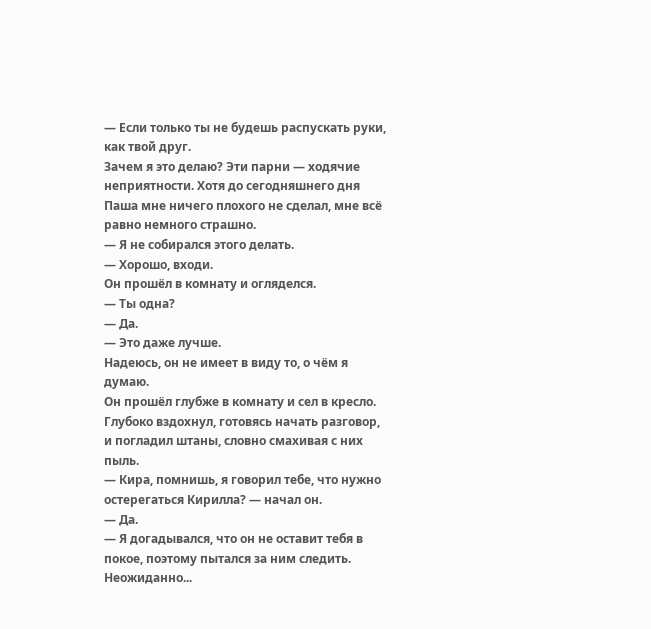— Если только ты не будешь распускать руки, как твой друг.
Зачем я это делаю? Эти парни — ходячие неприятности. Хотя до сегодняшнего дня Паша мне ничего плохого не сделал, мне всё равно немного страшно.
— Я не собирался этого делать.
— Хорошо, входи.
Он прошёл в комнату и огляделся.
— Ты одна?
— Да.
— Это даже лучше.
Надеюсь, он не имеет в виду то, о чём я думаю.
Он прошёл глубже в комнату и сел в кресло. Глубоко вздохнул, готовясь начать разговор, и погладил штаны, словно смахивая с них пыль.
— Кира, помнишь, я говорил тебе, что нужно остерегаться Кирилла? — начал он.
— Да.
— Я догадывался, что он не оставит тебя в покое, поэтому пытался за ним следить.
Неожиданно...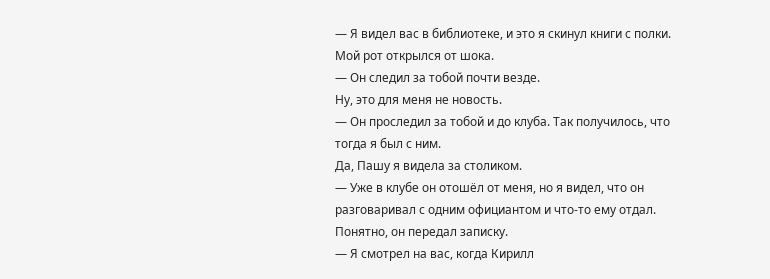— Я видел вас в библиотеке, и это я скинул книги с полки.
Мой рот открылся от шока.
— Он следил за тобой почти везде.
Ну, это для меня не новость.
— Он проследил за тобой и до клуба. Так получилось, что тогда я был с ним.
Да, Пашу я видела за столиком.
— Уже в клубе он отошёл от меня, но я видел, что он разговаривал с одним официантом и что-то ему отдал.
Понятно, он передал записку.
— Я смотрел на вас, когда Кирилл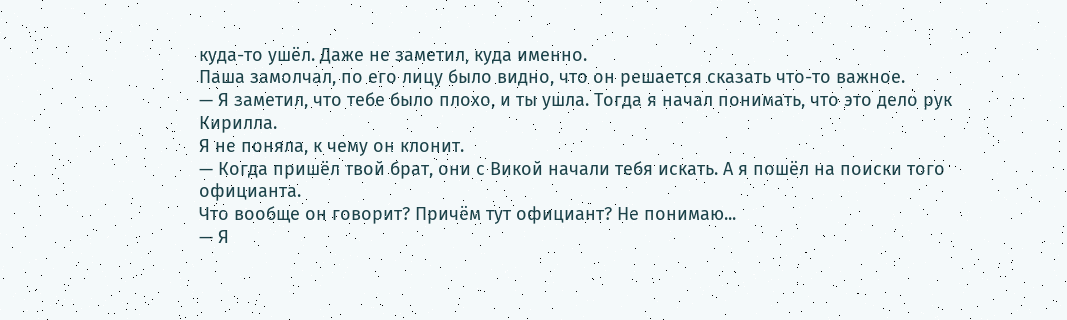куда-то ушёл. Даже не заметил, куда именно.
Паша замолчал, по его лицу было видно, что он решается сказать что-то важное.
— Я заметил, что тебе было плохо, и ты ушла. Тогда я начал понимать, что это дело рук Кирилла.
Я не поняла, к чему он клонит.
— Когда пришёл твой брат, они с Викой начали тебя искать. А я пошёл на поиски того официанта.
Что вообще он говорит? Причём тут официант? Не понимаю...
— Я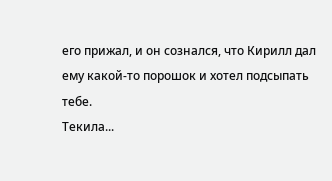его прижал, и он сознался, что Кирилл дал ему какой-то порошок и хотел подсыпать тебе.
Текила...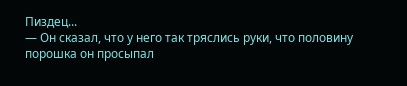Пиздец...
— Он сказал, что у него так тряслись руки, что половину порошка он просыпал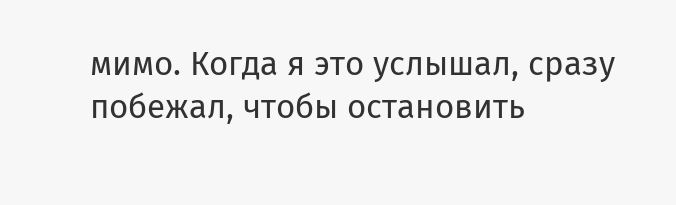мимо. Когда я это услышал, сразу побежал, чтобы остановить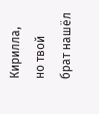Кирилла, но твой брат нашёл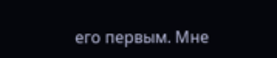его первым. Мне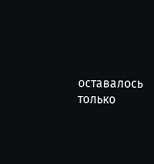оставалось только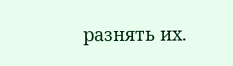разнять их.